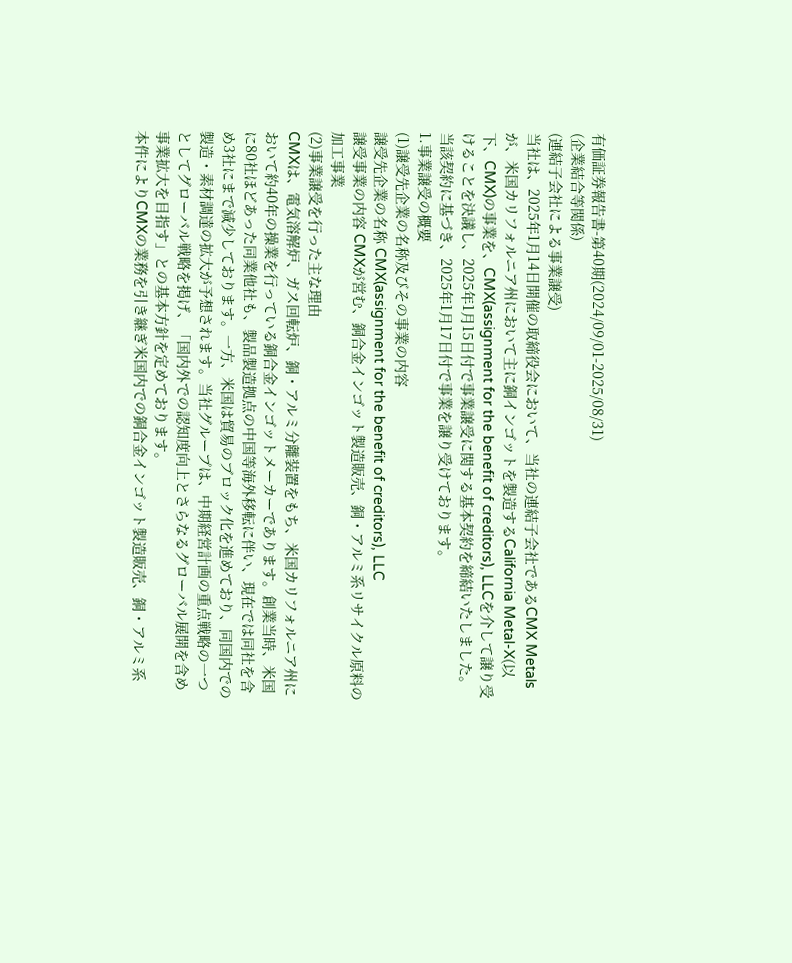有価証券報告書-第40期(2024/09/01-2025/08/31)
(企業結合等関係)
(連結子会社による事業譲受)
当社は、2025年1月14日開催の取締役会において、当社の連結子会社であるCMX Metalsが、米国カリフォルニア州において主に銅インゴットを製造するCalifornia Metal-X(以下、CMX)の事業を、CMX(assignment for the benefit of creditors), LLCを介して譲り受けることを決議し、2025年1月15日付で事業譲受に関する基本契約を締結いたしました。
当該契約に基づき、2025年1月17日付で事業を譲り受けております。
1.事業譲受の概要
(1)譲受先企業の名称及びその事業の内容
譲受先企業の名称 CMX(assignment for the benefit of creditors), LLC
譲受事業の内容 CMXが営む、銅合金インゴット製造販売、銅・アルミ系リサイクル原料の加工事業
(2)事業譲受を行った主な理由
CMXは、電気溶解炉、ガス回転炉、銅・アルミ分離装置をもち、米国カリフォルニア州において約40年の操業を行っている銅合金インゴットメーカーであります。創業当時、米国に80社ほどあった同業他社も、製品製造拠点の中国等海外移転に伴い、現在では同社を含め3社にまで減少しております。一方、米国は貿易のブロック化を進めており、同国内での製造・素材調達の拡大が予想されます。当社グループは、中期経営計画の重点戦略の一つとしてグローバル戦略を掲げ、「国内外での認知度向上とさらなるグローバル展開を含め事業拡大を目指す」との基本方針を定めております。
本件によりCMXの業務を引き継ぎ米国内での銅合金インゴット製造販売、銅・アルミ系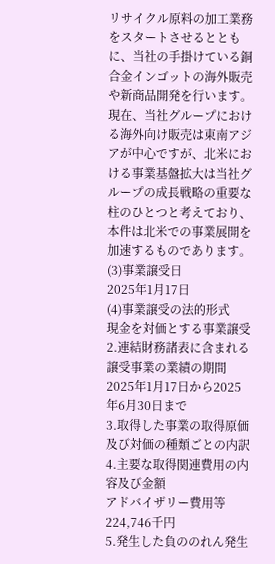リサイクル原料の加工業務をスタートさせるとともに、当社の手掛けている銅合金インゴットの海外販売や新商品開発を行います。現在、当社グループにおける海外向け販売は東南アジアが中心ですが、北米における事業基盤拡大は当社グループの成長戦略の重要な柱のひとつと考えており、本件は北米での事業展開を加速するものであります。
(3)事業譲受日
2025年1月17日
(4)事業譲受の法的形式
現金を対価とする事業譲受
2.連結財務諸表に含まれる譲受事業の業績の期間
2025年1月17日から2025年6月30日まで
3.取得した事業の取得原価及び対価の種類ごとの内訳
4.主要な取得関連費用の内容及び金額
アドバイザリー費用等 224,746千円
5.発生した負ののれん発生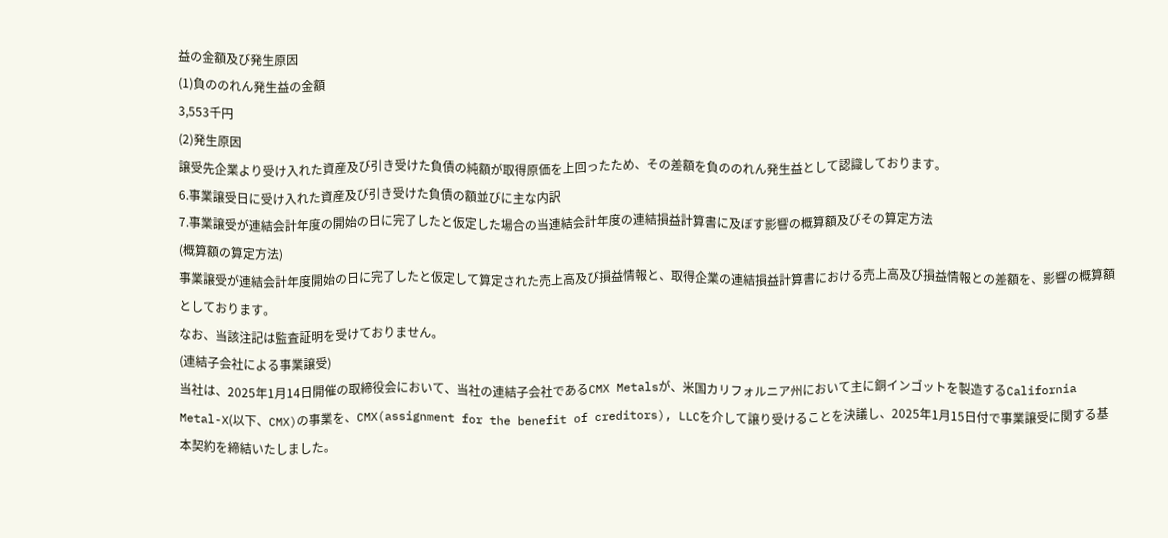益の金額及び発生原因
(1)負ののれん発生益の金額
3,553千円
(2)発生原因
譲受先企業より受け入れた資産及び引き受けた負債の純額が取得原価を上回ったため、その差額を負ののれん発生益として認識しております。
6.事業譲受日に受け入れた資産及び引き受けた負債の額並びに主な内訳
7.事業譲受が連結会計年度の開始の日に完了したと仮定した場合の当連結会計年度の連結損益計算書に及ぼす影響の概算額及びその算定方法
(概算額の算定方法)
事業譲受が連結会計年度開始の日に完了したと仮定して算定された売上高及び損益情報と、取得企業の連結損益計算書における売上高及び損益情報との差額を、影響の概算額としております。
なお、当該注記は監査証明を受けておりません。
(連結子会社による事業譲受)
当社は、2025年1月14日開催の取締役会において、当社の連結子会社であるCMX Metalsが、米国カリフォルニア州において主に銅インゴットを製造するCalifornia Metal-X(以下、CMX)の事業を、CMX(assignment for the benefit of creditors), LLCを介して譲り受けることを決議し、2025年1月15日付で事業譲受に関する基本契約を締結いたしました。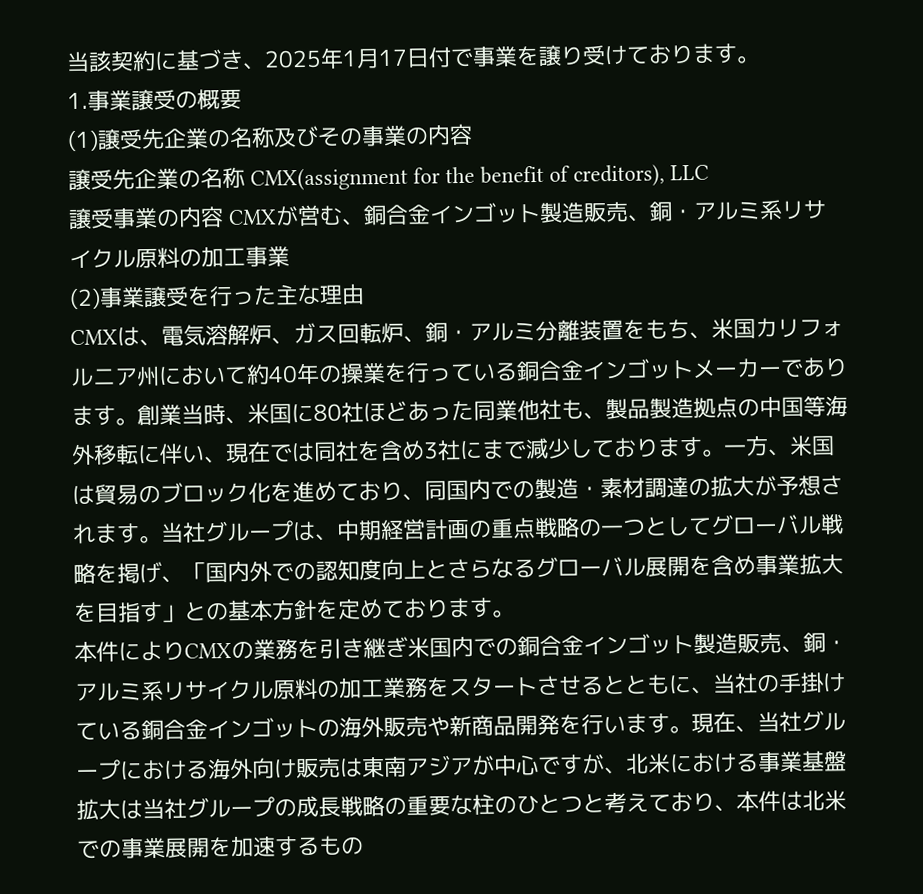当該契約に基づき、2025年1月17日付で事業を譲り受けております。
1.事業譲受の概要
(1)譲受先企業の名称及びその事業の内容
譲受先企業の名称 CMX(assignment for the benefit of creditors), LLC
譲受事業の内容 CMXが営む、銅合金インゴット製造販売、銅・アルミ系リサイクル原料の加工事業
(2)事業譲受を行った主な理由
CMXは、電気溶解炉、ガス回転炉、銅・アルミ分離装置をもち、米国カリフォルニア州において約40年の操業を行っている銅合金インゴットメーカーであります。創業当時、米国に80社ほどあった同業他社も、製品製造拠点の中国等海外移転に伴い、現在では同社を含め3社にまで減少しております。一方、米国は貿易のブロック化を進めており、同国内での製造・素材調達の拡大が予想されます。当社グループは、中期経営計画の重点戦略の一つとしてグローバル戦略を掲げ、「国内外での認知度向上とさらなるグローバル展開を含め事業拡大を目指す」との基本方針を定めております。
本件によりCMXの業務を引き継ぎ米国内での銅合金インゴット製造販売、銅・アルミ系リサイクル原料の加工業務をスタートさせるとともに、当社の手掛けている銅合金インゴットの海外販売や新商品開発を行います。現在、当社グループにおける海外向け販売は東南アジアが中心ですが、北米における事業基盤拡大は当社グループの成長戦略の重要な柱のひとつと考えており、本件は北米での事業展開を加速するもの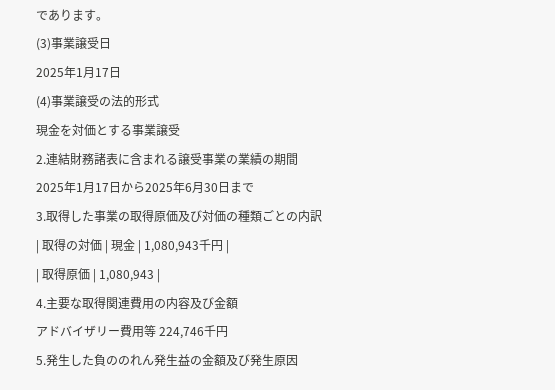であります。
(3)事業譲受日
2025年1月17日
(4)事業譲受の法的形式
現金を対価とする事業譲受
2.連結財務諸表に含まれる譲受事業の業績の期間
2025年1月17日から2025年6月30日まで
3.取得した事業の取得原価及び対価の種類ごとの内訳
| 取得の対価 | 現金 | 1,080,943千円 |
| 取得原価 | 1,080,943 |
4.主要な取得関連費用の内容及び金額
アドバイザリー費用等 224,746千円
5.発生した負ののれん発生益の金額及び発生原因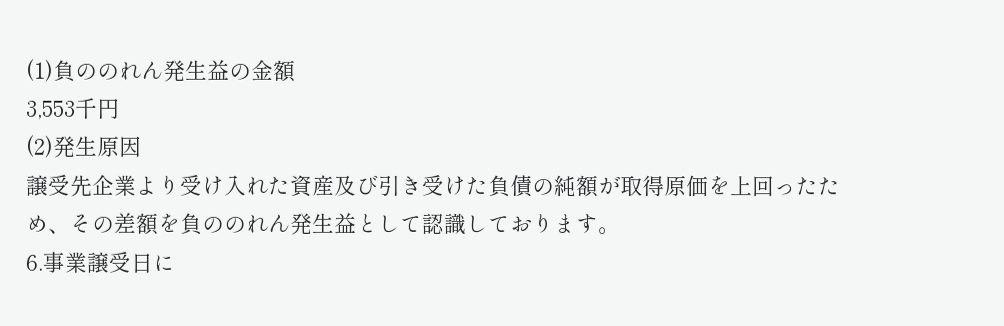(1)負ののれん発生益の金額
3,553千円
(2)発生原因
譲受先企業より受け入れた資産及び引き受けた負債の純額が取得原価を上回ったため、その差額を負ののれん発生益として認識しております。
6.事業譲受日に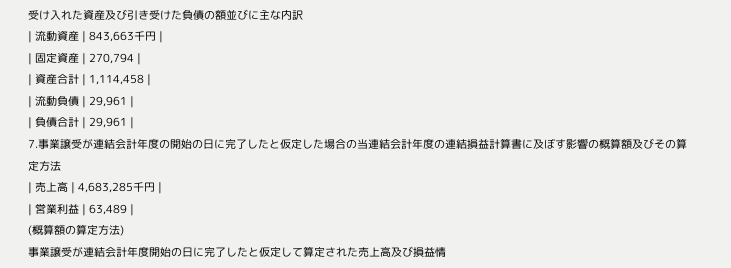受け入れた資産及び引き受けた負債の額並びに主な内訳
| 流動資産 | 843,663千円 |
| 固定資産 | 270,794 |
| 資産合計 | 1,114,458 |
| 流動負債 | 29,961 |
| 負債合計 | 29,961 |
7.事業譲受が連結会計年度の開始の日に完了したと仮定した場合の当連結会計年度の連結損益計算書に及ぼす影響の概算額及びその算定方法
| 売上高 | 4,683,285千円 |
| 営業利益 | 63,489 |
(概算額の算定方法)
事業譲受が連結会計年度開始の日に完了したと仮定して算定された売上高及び損益情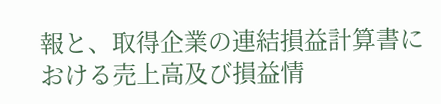報と、取得企業の連結損益計算書における売上高及び損益情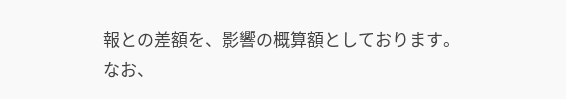報との差額を、影響の概算額としております。
なお、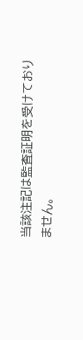当該注記は監査証明を受けておりません。